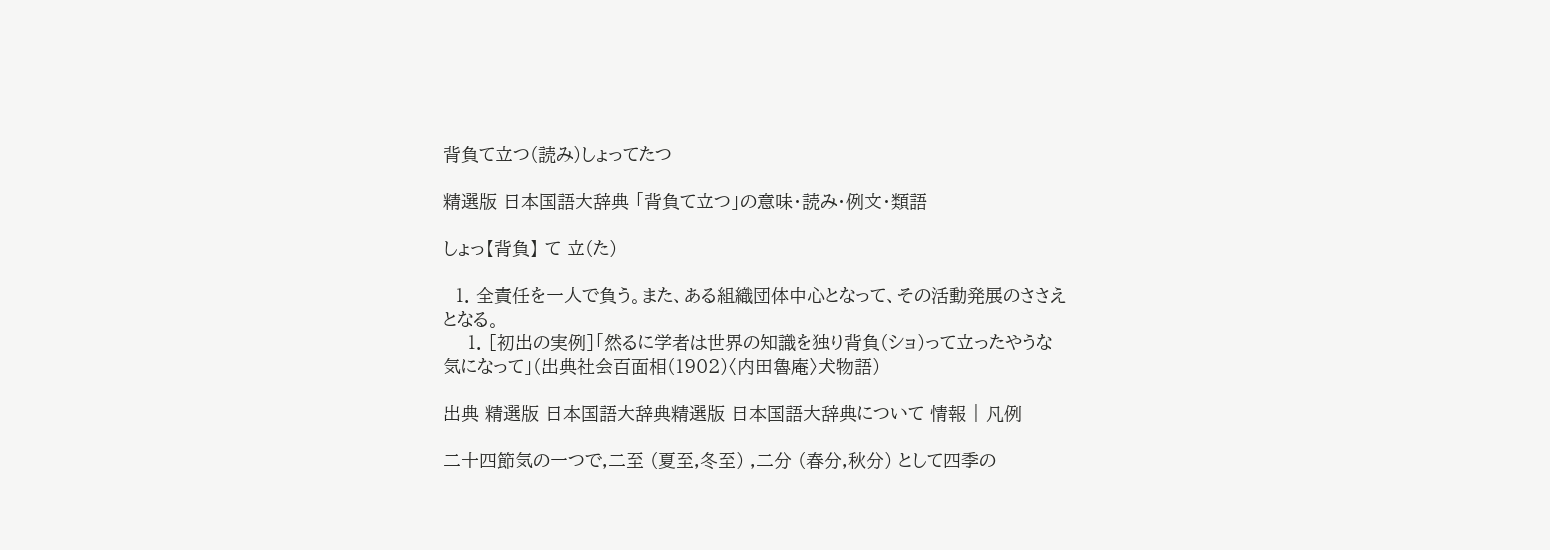背負て立つ(読み)しょってたつ

精選版 日本国語大辞典 「背負て立つ」の意味・読み・例文・類語

しょっ【背負】 て 立(た)

  1. 全責任を一人で負う。また、ある組織団体中心となって、その活動発展のささえとなる。
    1. [初出の実例]「然るに学者は世界の知識を独り背負(ショ)って立ったやうな気になって」(出典社会百面相(1902)〈内田魯庵〉犬物語)

出典 精選版 日本国語大辞典精選版 日本国語大辞典について 情報 | 凡例

二十四節気の一つで,二至 (夏至,冬至) ,二分 (春分,秋分) として四季の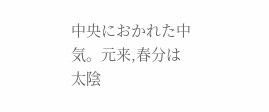中央におかれた中気。元来,春分は太陰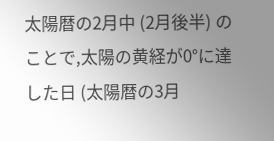太陽暦の2月中 (2月後半) のことで,太陽の黄経が0°に達した日 (太陽暦の3月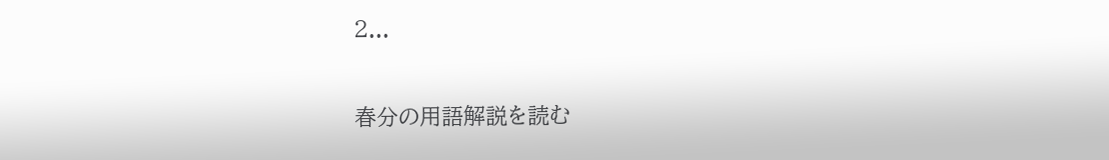2...

春分の用語解説を読む